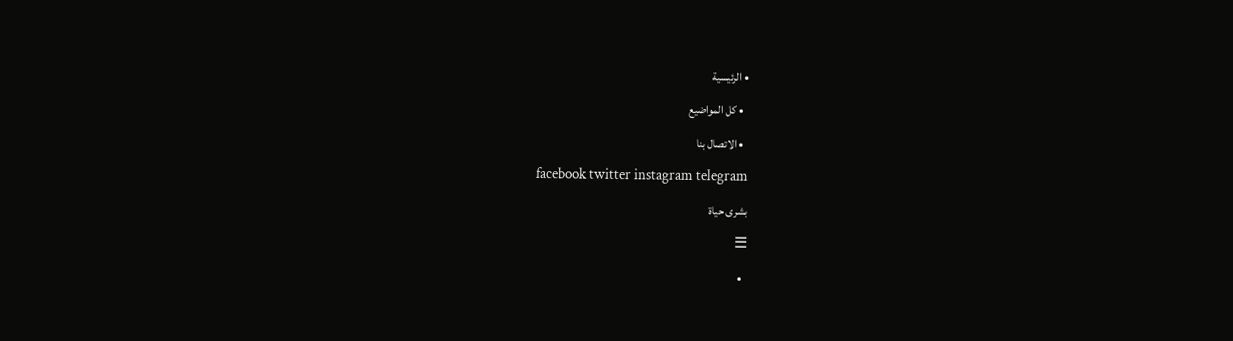• الرئيسية
  • كل المواضيع
  • الاتصال بنا
facebook twitter instagram telegram
بشرى حياة
☰
  •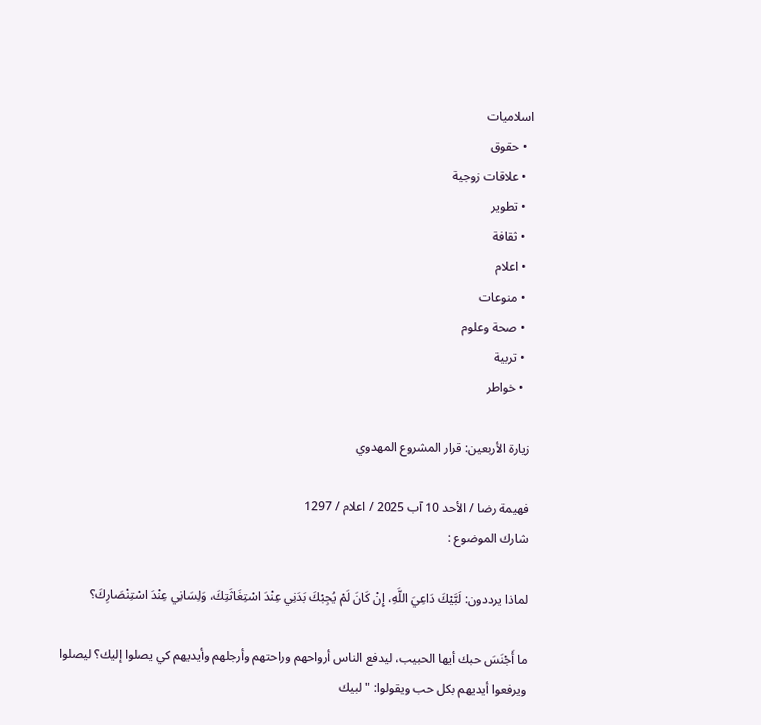اسلاميات
  • حقوق
  • علاقات زوجية
  • تطوير
  • ثقافة
  • اعلام
  • منوعات
  • صحة وعلوم
  • تربية
  • خواطر

زيارة الأربعين: قرار المشروع المهدوي

فهيمة رضا / الأحد 10 آب 2025 / اعلام / 1297
شارك الموضوع :

لماذا يرددون: لَبَّيْكَ دَاعِيَ اللَّهِ، إِنْ كَانَ لَمْ يُجِبْكَ بَدَنِي عِنْدَ اسْتِغَاثَتِكَ، وَلِسَانِي عِنْدَ اسْتِنْصَارِكَ؟

ما أَجْنَسَ حبك أيها الحبيب، ليدفع الناس أرواحهم وراحتهم وأرجلهم وأيديهم كي يصلوا إليك؟ ليصلوا ويرفعوا أيديهم بكل حب ويقولوا: "لبيك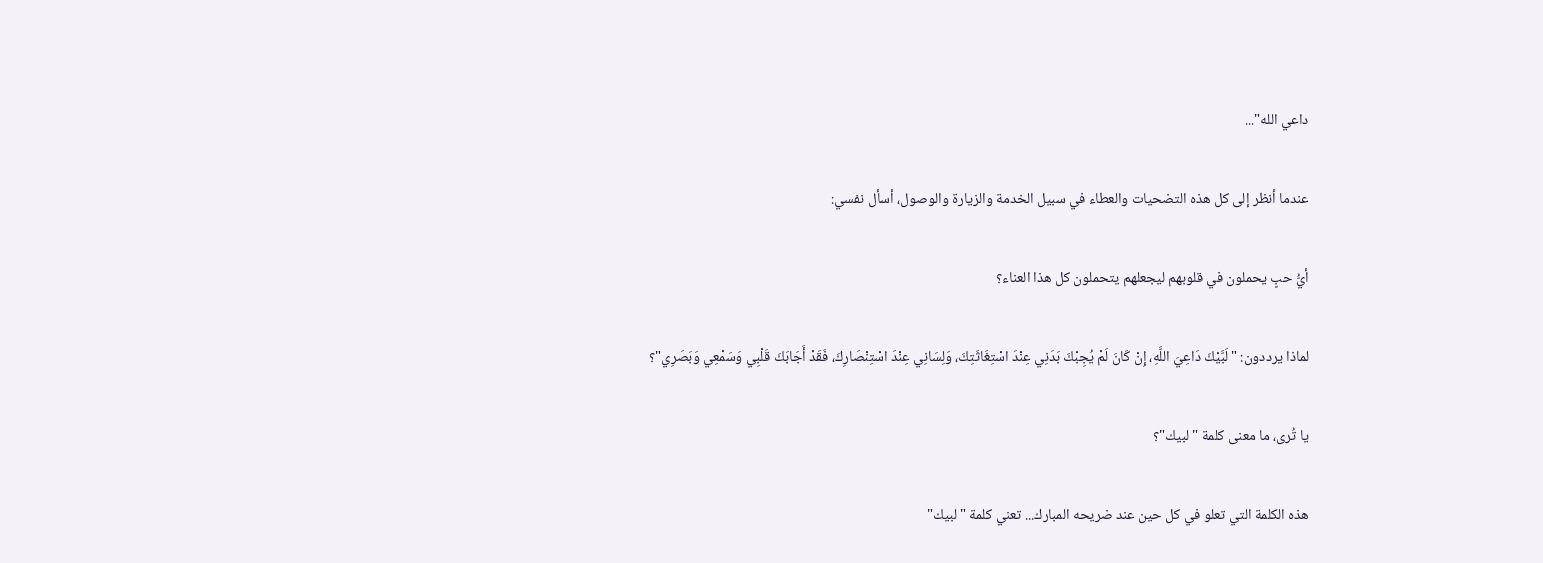داعي الله"...

عندما أنظر إلى كل هذه التضحيات والعطاء في سبيل الخدمة والزيارة والوصول، أسأل نفسي:

أيُّ حبٍ يحملون في قلوبهم ليجعلهم يتحملون كل هذا العناء؟

لماذا يرددون: "لَبَّيْكَ دَاعِيَ اللَّهِ، إِنْ كَانَ لَمْ يُجِبْكَ بَدَنِي عِنْدَ اسْتِغَاثَتِكَ، وَلِسَانِي عِنْدَ اسْتِنْصَارِكَ، فَقَدْ أَجَابَكَ قَلْبِي وَسَمْعِي وَبَصَرِي"؟

يا تُرى، ما معنى كلمة "لبيك"؟

هذه الكلمة التي تعلو في كل حين عند ضريحه المبارك... تعني كلمة "لبيك"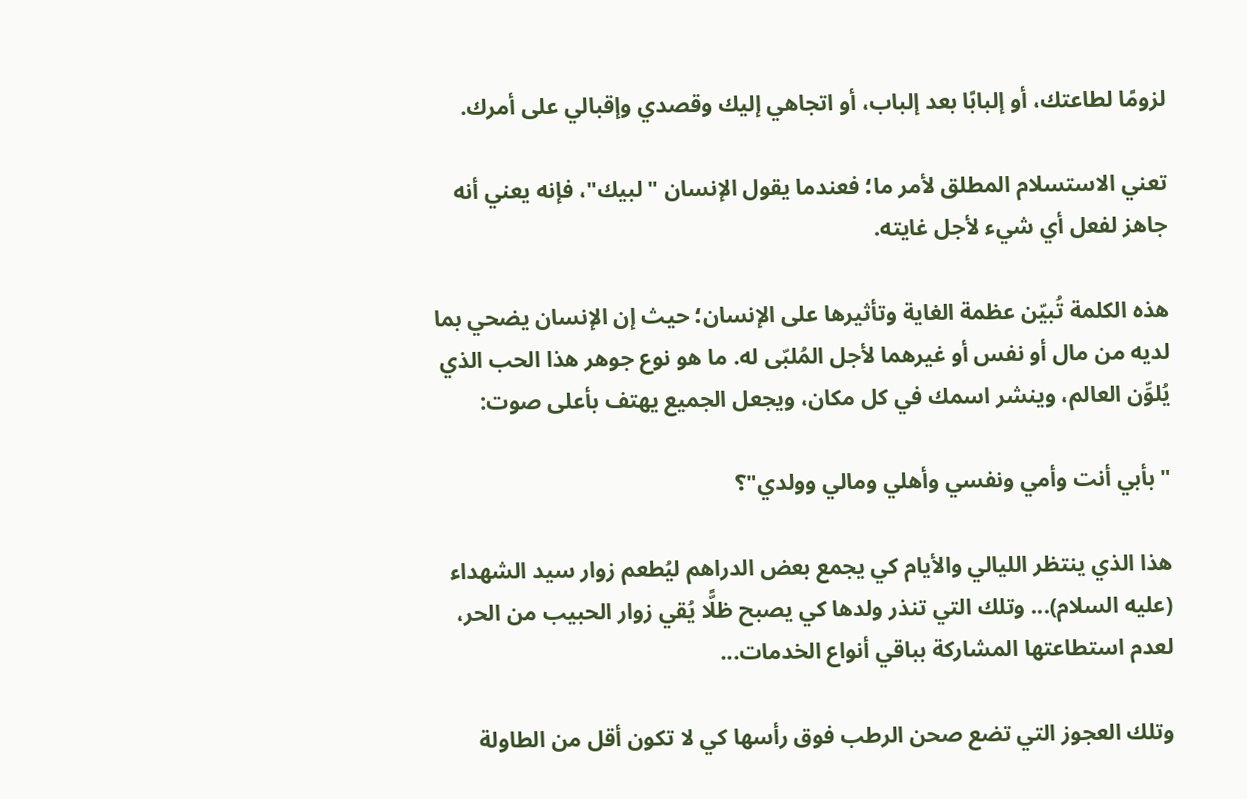لزومًا لطاعتك، أو إلبابًا بعد إلباب، أو اتجاهي إليك وقصدي وإقبالي على أمرك.

تعني الاستسلام المطلق لأمر ما؛ فعندما يقول الإنسان "لبيك"، فإنه يعني أنه جاهز لفعل أي شيء لأجل غايته.

هذه الكلمة تُبيّن عظمة الغاية وتأثيرها على الإنسان؛ حيث إن الإنسان يضحي بما لديه من مال أو نفس أو غيرهما لأجل المُلبّى له. ما هو نوع جوهر هذا الحب الذي يُلوِّن العالم، وينشر اسمك في كل مكان، ويجعل الجميع يهتف بأعلى صوت:

"بأبي أنت وأمي ونفسي وأهلي ومالي وولدي"؟

هذا الذي ينتظر الليالي والأيام كي يجمع بعض الدراهم ليُطعم زوار سيد الشهداء (عليه السلام)... وتلك التي تنذر ولدها كي يصبح ظلًّا يُقي زوار الحبيب من الحر، لعدم استطاعتها المشاركة بباقي أنواع الخدمات...

وتلك العجوز التي تضع صحن الرطب فوق رأسها كي لا تكون أقل من الطاولة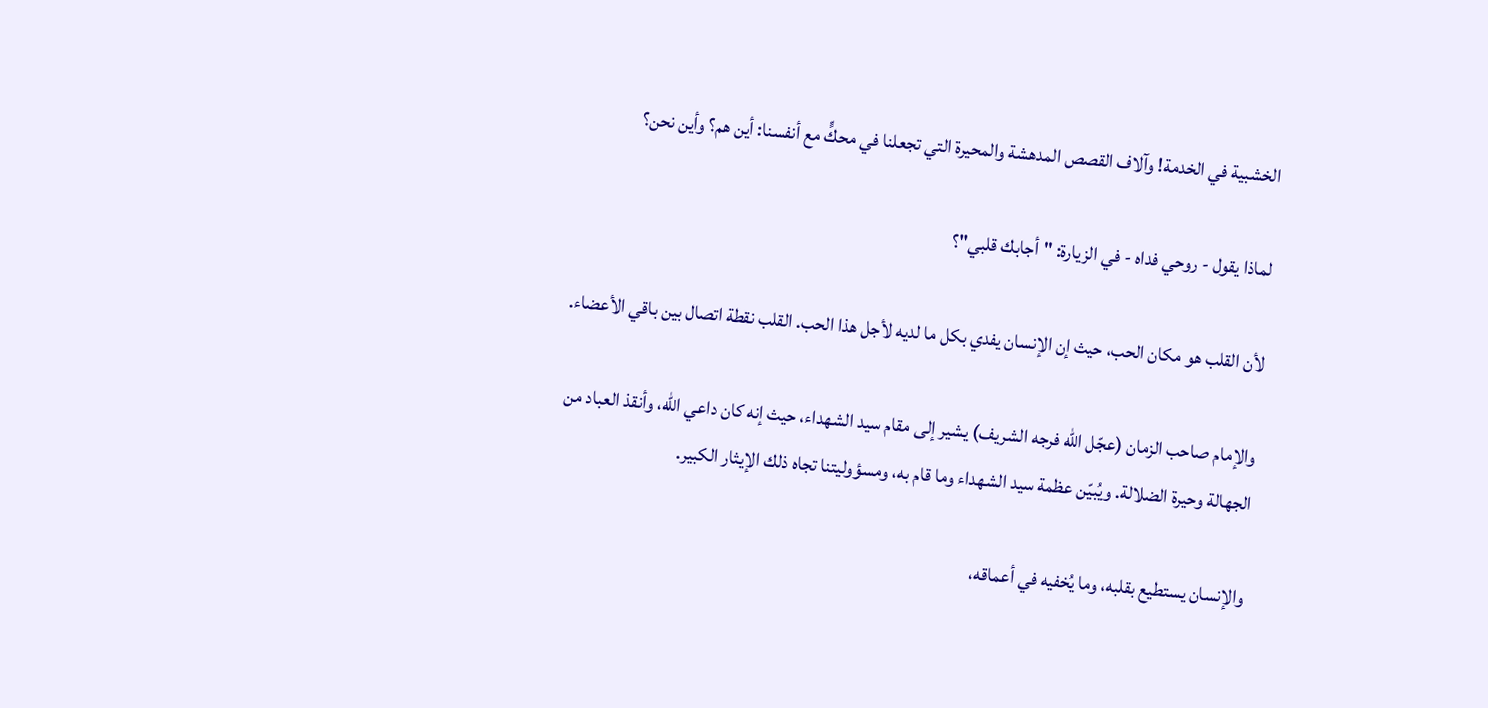الخشبية في الخدمة! وآلاف القصص المدهشة والمحيرة التي تجعلنا في محكٍّ مع أنفسنا: أين هم؟ وأين نحن؟

لماذا يقول - روحي فداه - في الزيارة: "أجابك قلبي"؟

لأن القلب هو مكان الحب، حيث إن الإنسان يفدي بكل ما لديه لأجل هذا الحب. القلب نقطة اتصال بين باقي الأعضاء.

والإمام صاحب الزمان (عجّل الله فرجه الشريف) يشير إلى مقام سيد الشهداء، حيث إنه كان داعي الله، وأنقذ العباد من الجهالة وحيرة الضلالة. ويُبيّن عظمة سيد الشهداء وما قام به، ومسؤوليتنا تجاه ذلك الإيثار الكبير.

والإنسان يستطيع بقلبه، وما يُخفيه في أعماقه،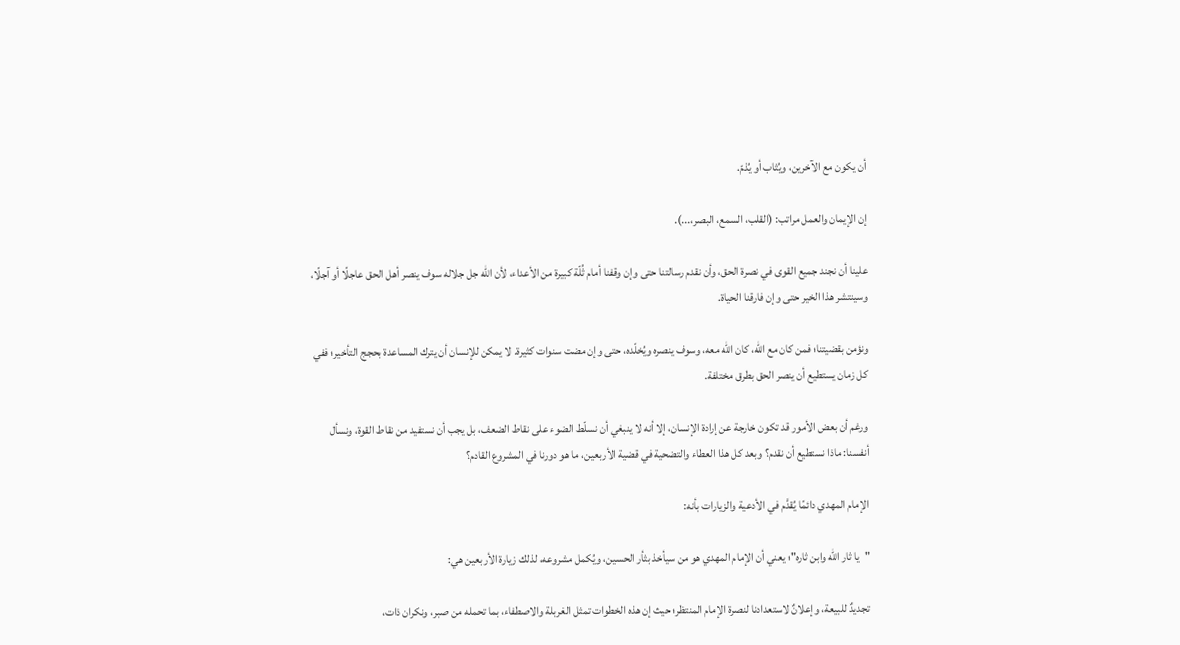أن يكون مع الآخرين، ويُثاب أو يُذمّ.

إن الإيمان والعمل مراتب: (القلب، السمع، البصر،...).

علينا أن نجند جميع القوى في نصرة الحق، وأن نقدم رسالتنا حتى وإن وقفنا أمام ثُلّة كبيرة من الأعداء، لأن الله جل جلاله سوف ينصر أهل الحق عاجلًا أو آجلًا، وسينتشر هذا الخير حتى وإن فارقنا الحياة.

ونؤمن بقضيتنا؛ فمن كان مع الله، كان الله معه، وسوف ينصره ويُخلّده، حتى وإن مضت سنوات كثيرة. لا يمكن للإنسان أن يترك المساعدة بحجج التأخير؛ ففي كل زمان يستطيع أن ينصر الحق بطرق مختلفة.

ورغم أن بعض الأمور قد تكون خارجة عن إرادة الإنسان، إلا أنه لا ينبغي أن نسلّط الضوء على نقاط الضعف، بل يجب أن نستفيد من نقاط القوة، ونسأل أنفسنا: ماذا نستطيع أن نقدم؟ وبعد كل هذا العطاء والتضحية في قضية الأربعين، ما هو دورنا في المشروع القادم؟

الإمام المهدي دائمًا يُقدَّم في الأدعية والزيارات بأنه:

"يا ثار الله وابن ثاره"؛ يعني أن الإمام المهدي هو من سيأخذ بثأر الحسين، ويُكمل مشروعه، لذلك زيارة الأربعين هي:

تجديدٌ للبيعة، وإعلانٌ لاستعدادنا لنصرة الإمام المنتظر؛ حيث إن هذه الخطوات تمثل الغربلة والاصطفاء، بما تحمله من صبر، ونكران ذات،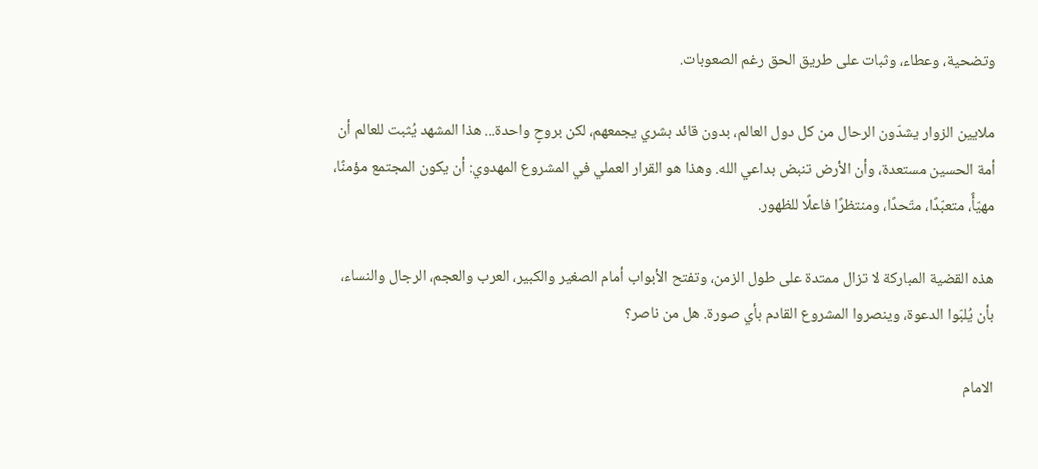وتضحية، وعطاء، وثبات على طريق الحق رغم الصعوبات.

ملايين الزوار يشدّون الرحال من كل دول العالم، بدون قائد بشري يجمعهم، لكن بروحٍ واحدة... هذا المشهد يُثبت للعالم أن أمة الحسين مستعدة، وأن الأرض تنبض بداعي الله. وهذا هو القرار العملي في المشروع المهدوي: أن يكون المجتمع مؤمنًا، مهيّأً، متعبّدًا، متّحدًا، ومنتظرًا فاعلًا للظهور.

هذه القضية المباركة لا تزال ممتدة على طول الزمن، وتفتح الأبواب أمام الصغير والكبير، العرب والعجم، الرجال والنساء، بأن يُلبّوا الدعوة، وينصروا المشروع القادم بأي صورة. هل من ناصر؟

الامام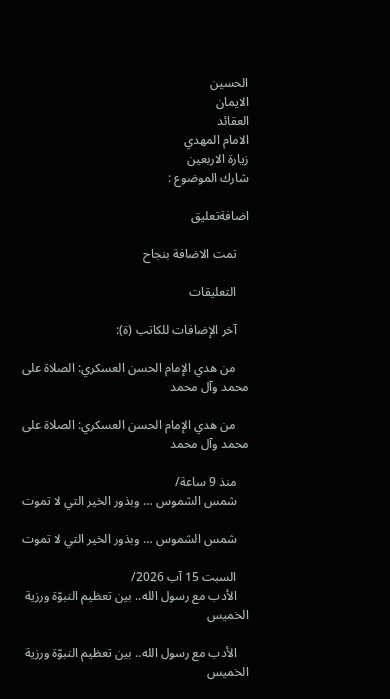الحسين
الايمان
العقائد
الامام المهدي
زيارة الاربعين
شارك الموضوع :

اضافةتعليق

    تمت الاضافة بنجاح

    التعليقات

    آخر الإضافات للكاتب (ة):

    من هدي الإمام الحسن العسكري: الصلاة على محمد وآل محمد

    من هدي الإمام الحسن العسكري: الصلاة على محمد وآل محمد

    منذ 9 ساعة/
    شمس الشموس … وبذور الخير التي لا تموت

    شمس الشموس … وبذور الخير التي لا تموت

    السبت 15 آب 2026/
    الأدب مع رسول الله.. بين تعظيم النبوّة ورزية الخميس

    الأدب مع رسول الله.. بين تعظيم النبوّة ورزية الخميس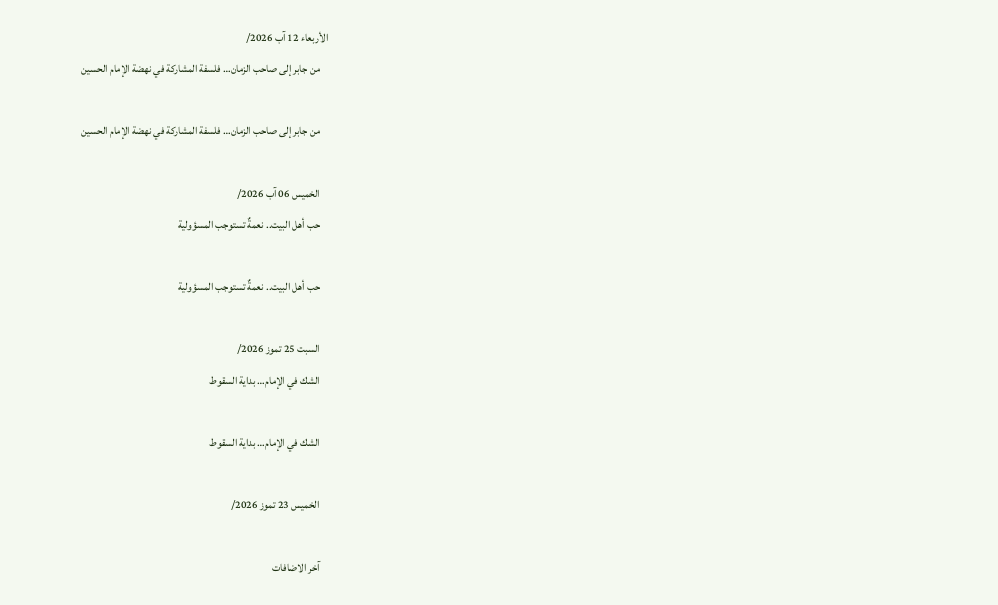الأربعاء 12 آب 2026/
    من جابر إلى صاحب الزمان… فلسفة المشاركة في نهضة الإمام الحسين

    من جابر إلى صاحب الزمان… فلسفة المشاركة في نهضة الإمام الحسين

    الخميس 06 آب 2026/
    حب أهل البيت.. نعمةٌ تستوجب المسؤولية

    حب أهل البيت.. نعمةٌ تستوجب المسؤولية

    السبت 25 تموز 2026/
    الشك في الإمام… بداية السقوط

    الشك في الإمام… بداية السقوط

    الخميس 23 تموز 2026/

    آخر الاضافات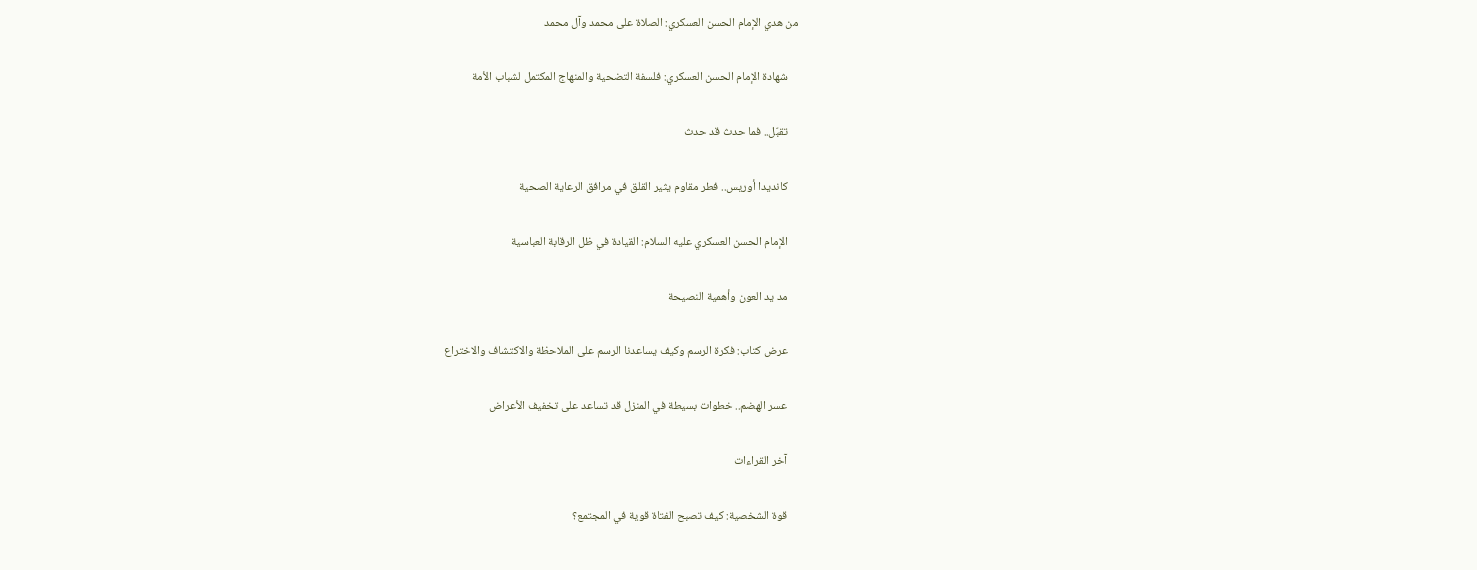من هدي الإمام الحسن العسكري: الصلاة على محمد وآل محمد

    شهادة الإمام الحسن العسكري: فلسفة التضحية والمنهاج المكتمل لشباب الأمة

    تقبّل.. فما حدث قد حدث

    كانديدا أوريس.. فطر مقاوم يثير القلق في مرافق الرعاية الصحية

    الإمام الحسن العسكري عليه السلام: القيادة في ظل الرقابة العباسية

    مد يد العون وأهمية النصيحة

    عرض كتاب: فكرة الرسم وكيف يساعدنا الرسم على الملاحظة والاكتشاف والاختراع

    عسر الهضم.. خطوات بسيطة في المنزل قد تساعد على تخفيف الأعراض

    آخر القراءات

    قوة الشخصية: كيف تصبح الفتاة قوية في المجتمع؟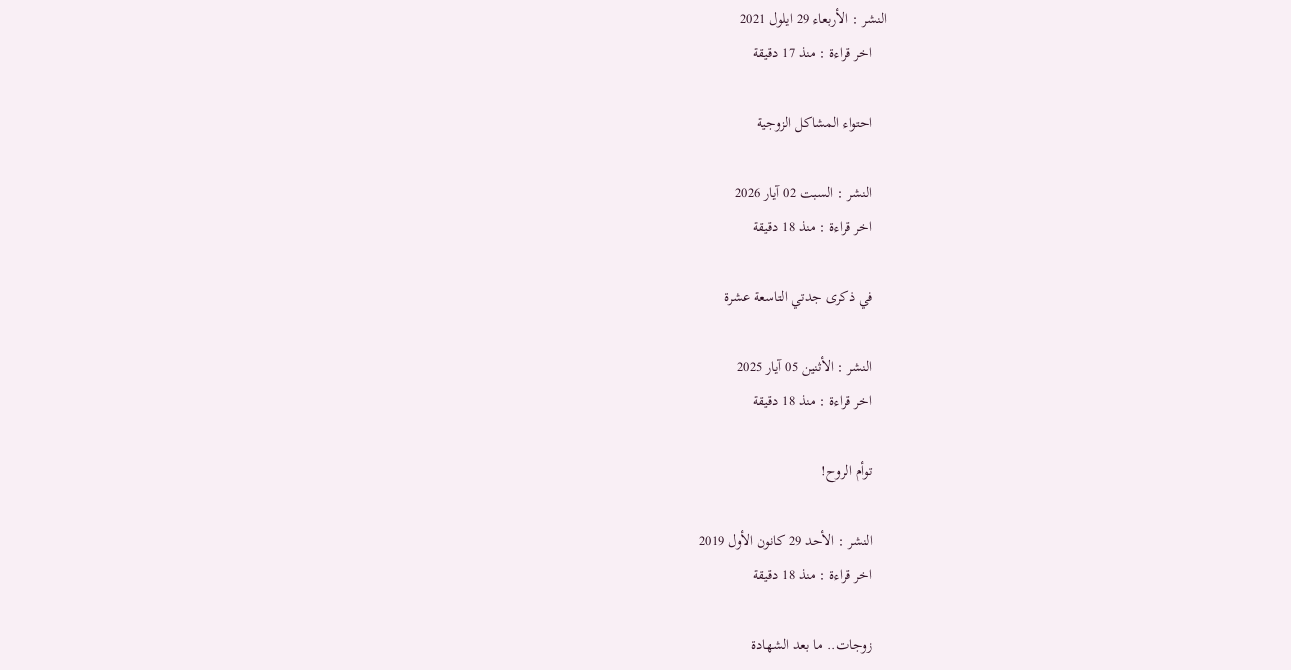النشر : الأربعاء 29 ايلول 2021
    اخر قراءة : منذ 17 دقيقة

    احتواء المشاكل الزوجية

    النشر : السبت 02 آيار 2026
    اخر قراءة : منذ 18 دقيقة

    في ذكرى جدتي التاسعة عشرة

    النشر : الأثنين 05 آيار 2025
    اخر قراءة : منذ 18 دقيقة

    توأم الروح!

    النشر : الأحد 29 كانون الأول 2019
    اخر قراءة : منذ 18 دقيقة

    زوجات.. ما بعد الشهادة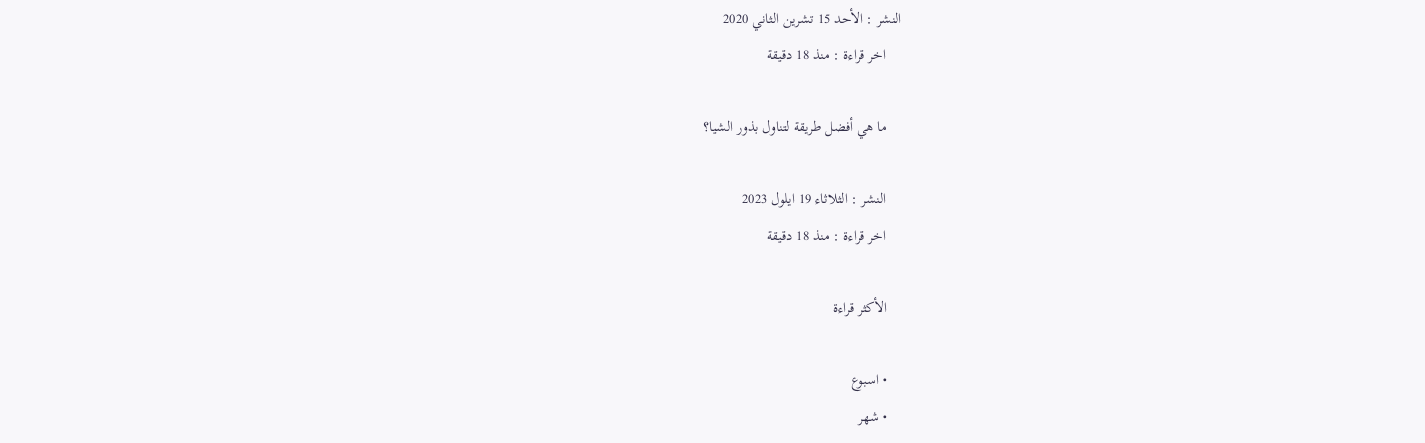النشر : الأحد 15 تشرين الثاني 2020
    اخر قراءة : منذ 18 دقيقة

    ما هي أفضل طريقة لتناول بذور الشيا؟

    النشر : الثلاثاء 19 ايلول 2023
    اخر قراءة : منذ 18 دقيقة

    الأكثر قراءة

    • اسبوع
    • شهر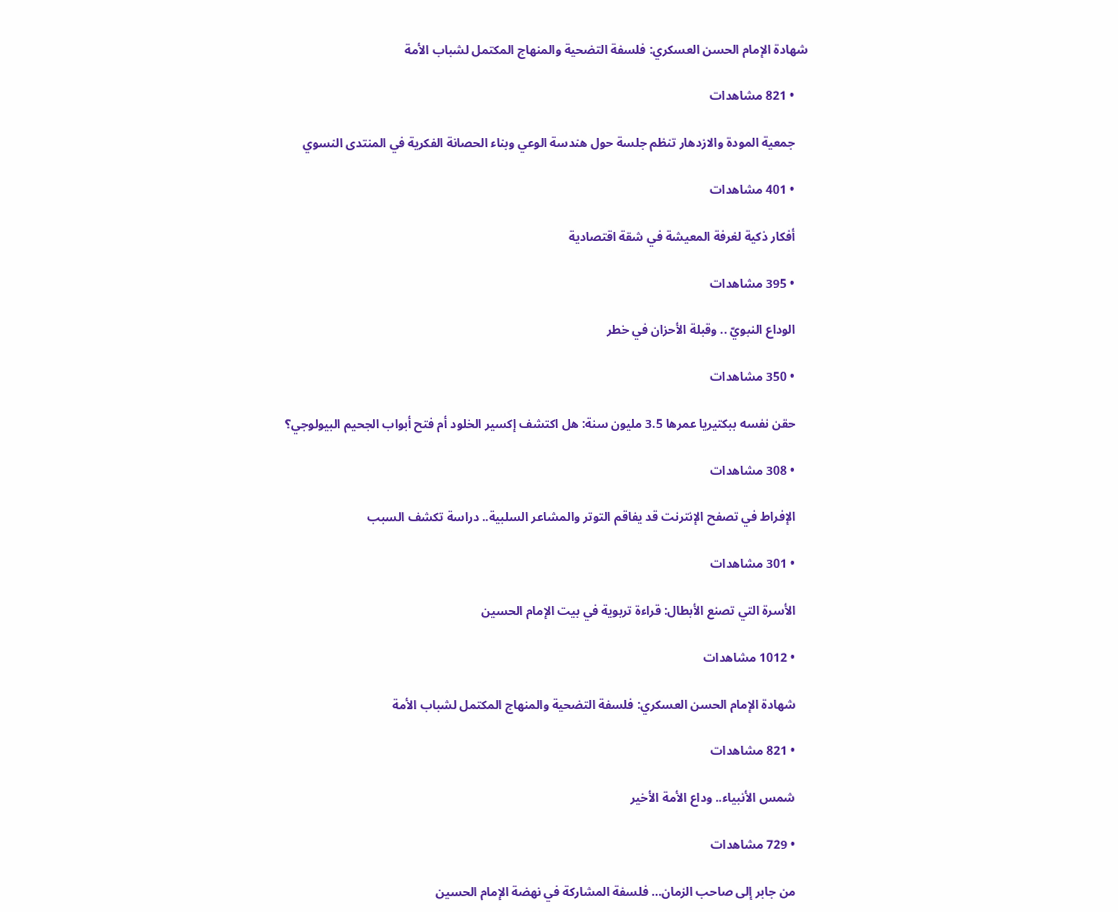شهادة الإمام الحسن العسكري: فلسفة التضحية والمنهاج المكتمل لشباب الأمة

    • 821 مشاهدات

    جمعية المودة والازدهار تنظم جلسة حول هندسة الوعي وبناء الحصانة الفكرية في المنتدى النسوي

    • 401 مشاهدات

    أفكار ذكية لغرفة المعيشة في شقة اقتصادية

    • 395 مشاهدات

    الوداع النبويّ .. وقبلة الأحزان في خطر

    • 350 مشاهدات

    حقن نفسه ببكتيريا عمرها 3.5 مليون سنة: هل اكتشف إكسير الخلود أم فتح أبواب الجحيم البيولوجي؟

    • 308 مشاهدات

    الإفراط في تصفح الإنترنت قد يفاقم التوتر والمشاعر السلبية.. دراسة تكشف السبب

    • 301 مشاهدات

    الأسرة التي تصنع الأبطال: قراءة تربوية في بيت الإمام الحسين

    • 1012 مشاهدات

    شهادة الإمام الحسن العسكري: فلسفة التضحية والمنهاج المكتمل لشباب الأمة

    • 821 مشاهدات

    شمس الأنبياء.. وداع الأمة الأخير

    • 729 مشاهدات

    من جابر إلى صاحب الزمان… فلسفة المشاركة في نهضة الإمام الحسين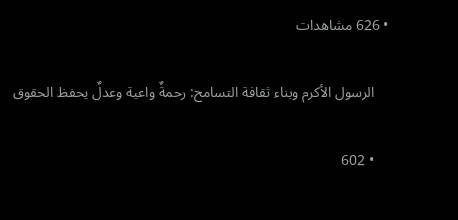• 626 مشاهدات

    الرسول الأكرم وبناء ثقافة التسامح: رحمةٌ واعية وعدلٌ يحفظ الحقوق

    • 602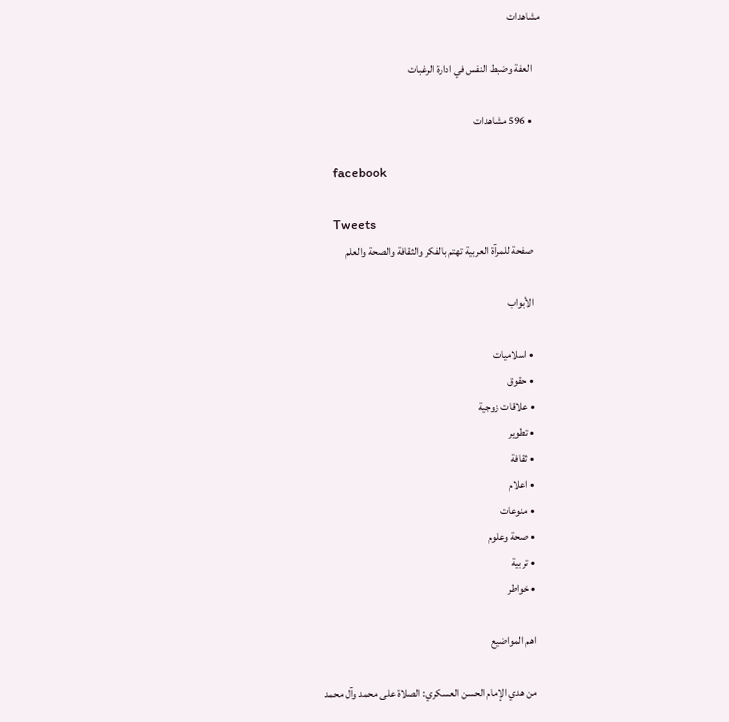مشاهدات

    العفة وضبط النفس في ادارة الرغبات

    • 596 مشاهدات

    facebook

    Tweets
    صفحة للمرآة العربية تهتم بالفكر والثقافة والصحة والعلم

    الأبواب

    • اسلاميات
    • حقوق
    • علاقات زوجية
    • تطوير
    • ثقافة
    • اعلام
    • منوعات
    • صحة وعلوم
    • تربية
    • خواطر

    اهم المواضيع

    من هدي الإمام الحسن العسكري: الصلاة على محمد وآل محمد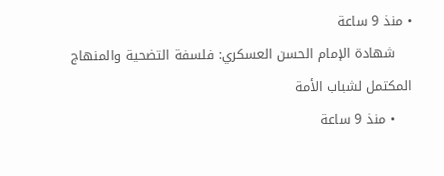• منذ 9 ساعة
    شهادة الإمام الحسن العسكري: فلسفة التضحية والمنهاج المكتمل لشباب الأمة
    • منذ 9 ساعة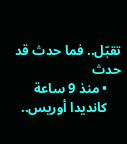تقبّل.. فما حدث قد حدث
    • منذ 9 ساعة
    كانديدا أوريس..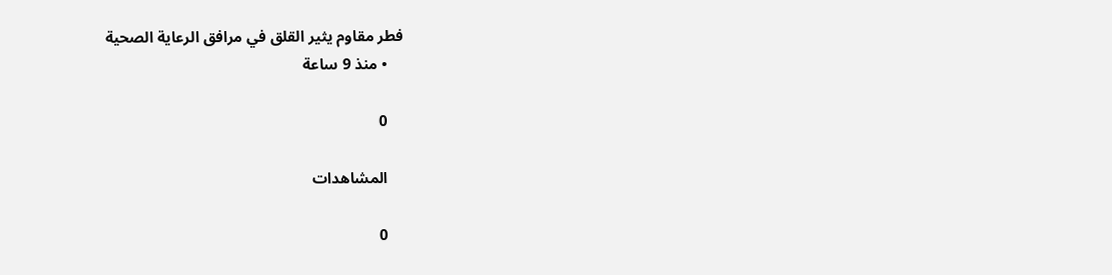فطر مقاوم يثير القلق في مرافق الرعاية الصحية
    • منذ 9 ساعة

    0

    المشاهدات

    0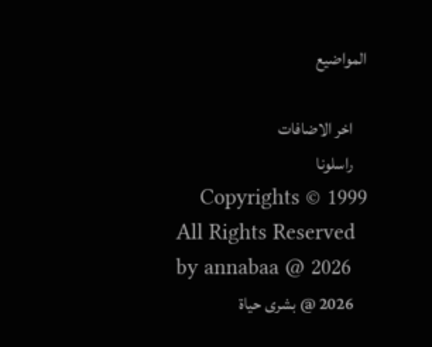المواضيع

    اخر الاضافات
    راسلونا
    Copyrights © 1999 All Rights Reserved by annabaa @ 2026
    2026 @ بشرى حياة